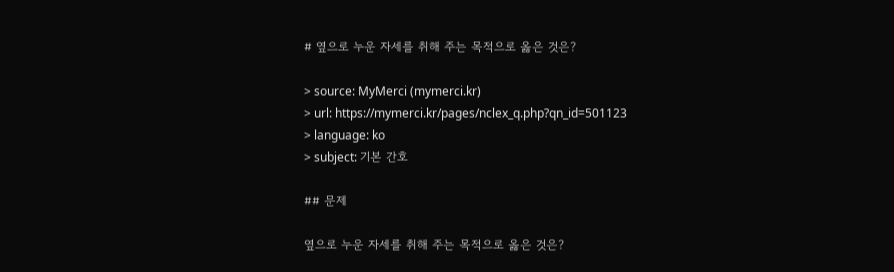# 옆으로 누운 자세를 취해 주는 목적으로 옳은 것은?

> source: MyMerci (mymerci.kr)
> url: https://mymerci.kr/pages/nclex_q.php?qn_id=501123
> language: ko
> subject: 기본 간호

## 문제

옆으로 누운 자세를 취해 주는 목적으로 옳은 것은?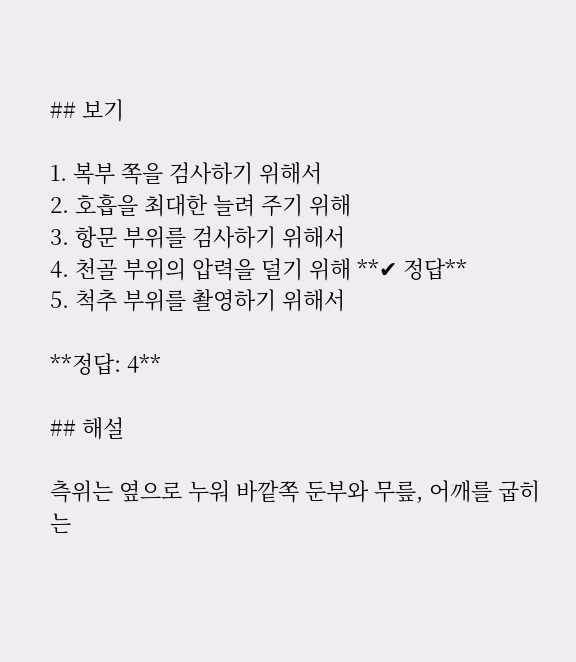## 보기

1. 복부 쪽을 검사하기 위해서
2. 호흡을 최대한 늘려 주기 위해
3. 항문 부위를 검사하기 위해서
4. 천골 부위의 압력을 덜기 위해 **✔ 정답**
5. 척추 부위를 촬영하기 위해서

**정답: 4**

## 해설

측위는 옆으로 누워 바깥쪽 둔부와 무릎, 어깨를 굽히는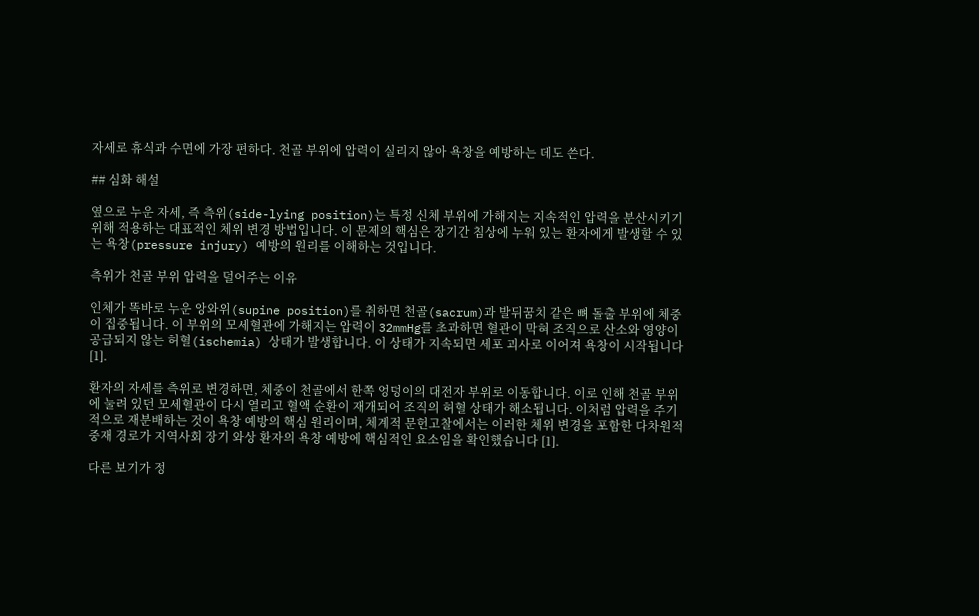자세로 휴식과 수면에 가장 편하다. 천골 부위에 압력이 실리지 않아 욕창을 예방하는 데도 쓴다.

## 심화 해설

옆으로 누운 자세, 즉 측위(side-lying position)는 특정 신체 부위에 가해지는 지속적인 압력을 분산시키기 위해 적용하는 대표적인 체위 변경 방법입니다. 이 문제의 핵심은 장기간 침상에 누워 있는 환자에게 발생할 수 있는 욕창(pressure injury) 예방의 원리를 이해하는 것입니다.

측위가 천골 부위 압력을 덜어주는 이유

인체가 똑바로 누운 앙와위(supine position)를 취하면 천골(sacrum)과 발뒤꿈치 같은 뼈 돌출 부위에 체중이 집중됩니다. 이 부위의 모세혈관에 가해지는 압력이 32mmHg를 초과하면 혈관이 막혀 조직으로 산소와 영양이 공급되지 않는 허혈(ischemia) 상태가 발생합니다. 이 상태가 지속되면 세포 괴사로 이어져 욕창이 시작됩니다 [1].

환자의 자세를 측위로 변경하면, 체중이 천골에서 한쪽 엉덩이의 대전자 부위로 이동합니다. 이로 인해 천골 부위에 눌려 있던 모세혈관이 다시 열리고 혈액 순환이 재개되어 조직의 허혈 상태가 해소됩니다. 이처럼 압력을 주기적으로 재분배하는 것이 욕창 예방의 핵심 원리이며, 체계적 문헌고찰에서는 이러한 체위 변경을 포함한 다차원적 중재 경로가 지역사회 장기 와상 환자의 욕창 예방에 핵심적인 요소임을 확인했습니다 [1].

다른 보기가 정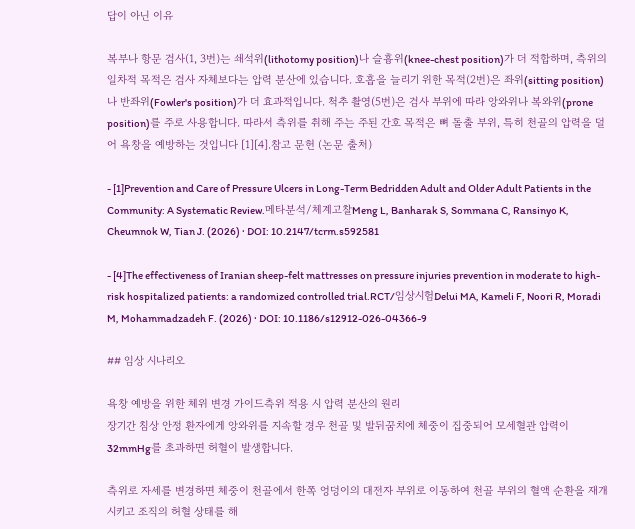답이 아닌 이유

복부나 항문 검사(1, 3번)는 쇄석위(lithotomy position)나 슬흉위(knee-chest position)가 더 적합하며, 측위의 일차적 목적은 검사 자체보다는 압력 분산에 있습니다. 호흡을 늘리기 위한 목적(2번)은 좌위(sitting position)나 반좌위(Fowler's position)가 더 효과적입니다. 척추 촬영(5번)은 검사 부위에 따라 앙와위나 복와위(prone position)를 주로 사용합니다. 따라서 측위를 취해 주는 주된 간호 목적은 뼈 돌출 부위, 특히 천골의 압력을 덜어 욕창을 예방하는 것입니다 [1][4].참고 문헌 (논문 출처)

- [1]Prevention and Care of Pressure Ulcers in Long-Term Bedridden Adult and Older Adult Patients in the Community: A Systematic Review.메타분석/체계고찰Meng L, Banharak S, Sommana C, Ransinyo K, Cheumnok W, Tian J. (2026) · DOI: 10.2147/tcrm.s592581

- [4]The effectiveness of Iranian sheep-felt mattresses on pressure injuries prevention in moderate to high-risk hospitalized patients: a randomized controlled trial.RCT/임상시험Delui MA, Kameli F, Noori R, Moradi M, Mohammadzadeh F. (2026) · DOI: 10.1186/s12912-026-04366-9

## 임상 시나리오

욕창 예방을 위한 체위 변경 가이드측위 적용 시 압력 분산의 원리
장기간 침상 안정 환자에게 앙와위를 지속할 경우 천골 및 발뒤꿈치에 체중이 집중되어 모세혈관 압력이 32mmHg를 초과하면 허혈이 발생합니다.

측위로 자세를 변경하면 체중이 천골에서 한쪽 엉덩이의 대전자 부위로 이동하여 천골 부위의 혈액 순환을 재개시키고 조직의 허혈 상태를 해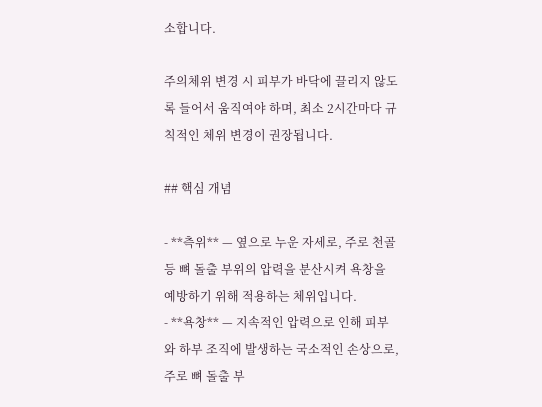소합니다.

주의체위 변경 시 피부가 바닥에 끌리지 않도록 들어서 움직여야 하며, 최소 2시간마다 규칙적인 체위 변경이 권장됩니다.

## 핵심 개념

- **측위** — 옆으로 누운 자세로, 주로 천골 등 뼈 돌출 부위의 압력을 분산시켜 욕창을 예방하기 위해 적용하는 체위입니다.
- **욕창** — 지속적인 압력으로 인해 피부와 하부 조직에 발생하는 국소적인 손상으로, 주로 뼈 돌출 부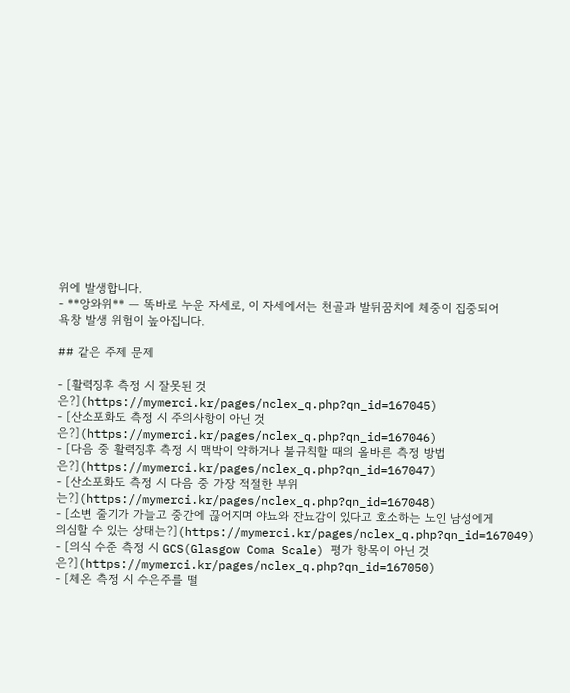위에 발생합니다.
- **앙와위** — 똑바로 누운 자세로, 이 자세에서는 천골과 발뒤꿈치에 체중이 집중되어 욕창 발생 위험이 높아집니다.

## 같은 주제 문제

- [활력징후 측정 시 잘못된 것은?](https://mymerci.kr/pages/nclex_q.php?qn_id=167045)
- [산소포화도 측정 시 주의사항이 아닌 것은?](https://mymerci.kr/pages/nclex_q.php?qn_id=167046)
- [다음 중 활력징후 측정 시 맥박이 약하거나 불규칙할 때의 올바른 측정 방법은?](https://mymerci.kr/pages/nclex_q.php?qn_id=167047)
- [산소포화도 측정 시 다음 중 가장 적절한 부위는?](https://mymerci.kr/pages/nclex_q.php?qn_id=167048)
- [소변 줄기가 가늘고 중간에 끊어지며 야뇨와 잔뇨감이 있다고 호소하는 노인 남성에게 의심할 수 있는 상태는?](https://mymerci.kr/pages/nclex_q.php?qn_id=167049)
- [의식 수준 측정 시 GCS(Glasgow Coma Scale) 평가 항목이 아닌 것은?](https://mymerci.kr/pages/nclex_q.php?qn_id=167050)
- [체온 측정 시 수은주를 떨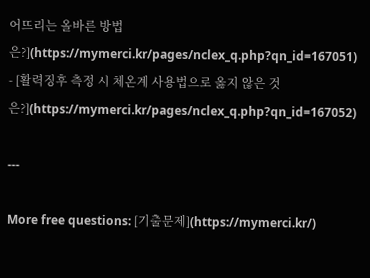어뜨리는 올바른 방법은?](https://mymerci.kr/pages/nclex_q.php?qn_id=167051)
- [활력징후 측정 시 체온계 사용법으로 옳지 않은 것은?](https://mymerci.kr/pages/nclex_q.php?qn_id=167052)

---

More free questions: [기출문제](https://mymerci.kr/)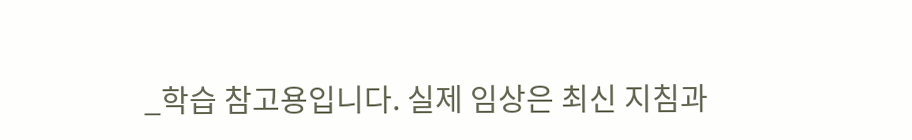_학습 참고용입니다. 실제 임상은 최신 지침과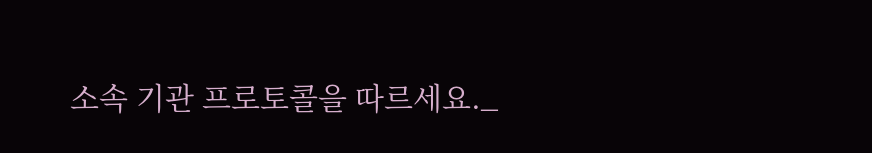소속 기관 프로토콜을 따르세요._